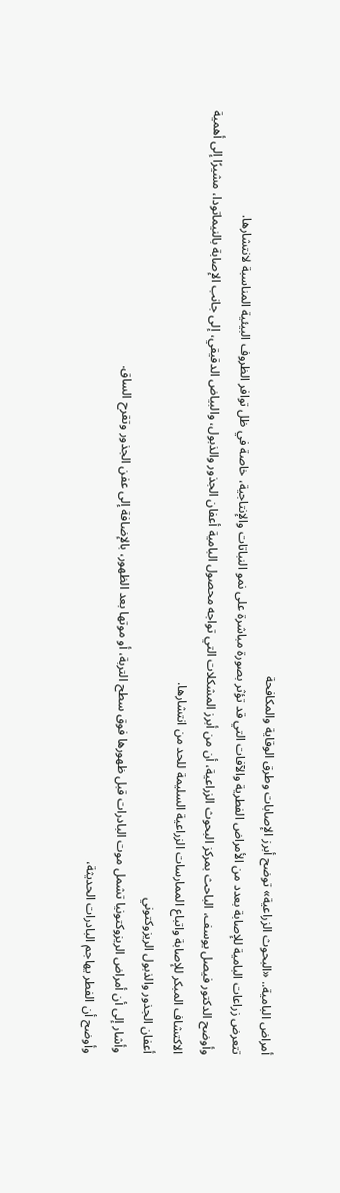أمراض البامية.. «البحوث الزراعية» توضح أبرز الإصابات وطرق الوقاية والمكافحة
تتعرض زراعات البامية للإصابة بعدد من الأمراض الفطرية والآفات التي قد تؤثر بصورة مباشرة على نمو النباتات والإنتاجية، خاصة في ظل توافر الظروف البيئية المناسبة لانتشارها.
وأوضح الدكتور فيصل يوسف، الباحث بمركز البحوث الزراعية، أن من أبرز المشكلات التي تواجه محصول البامية أعفان الجذور والذبول، والبياض الدقيقي، إلى جانب الإصابة بالنيماتودا، مشيرًا إلى أهمية الاكتشاف المبكر للإصابة واتباع الممارسات الزراعية السليمة للحد من انتشارها.
أعفان الجذور والذبول الريزوكتوني
وأشار إلى أن أمراض الريزوكتونيا تشمل موت البادرات قبل ظهورها فوق سطح التربة، أو موتها بعد الظهور، بالإضافة إلى عفن الجذور وتقرح الساق.
وأوضح أن الفطر يهاجم البادرات الحديثة،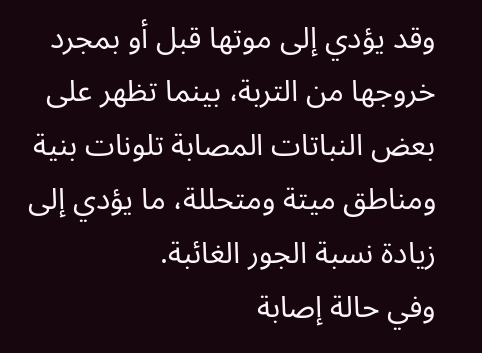وقد يؤدي إلى موتها قبل أو بمجرد خروجها من التربة، بينما تظهر على بعض النباتات المصابة تلونات بنية ومناطق ميتة ومتحللة، ما يؤدي إلى زيادة نسبة الجور الغائبة.
وفي حالة إصابة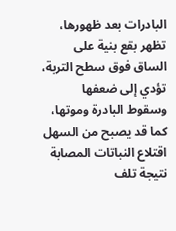البادرات بعد ظهورها، تظهر بقع بنية على الساق فوق سطح التربة، تؤدي إلى ضعفها وسقوط البادرة وموتها، كما قد يصبح من السهل اقتلاع النباتات المصابة نتيجة تلف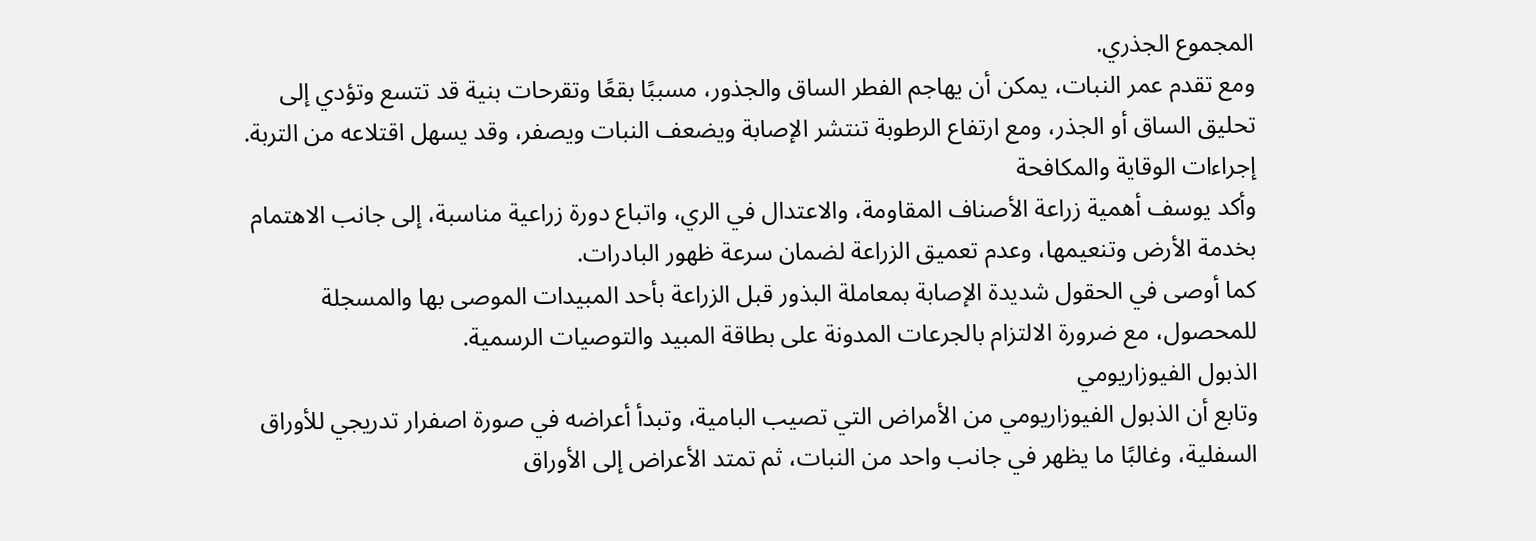المجموع الجذري.
ومع تقدم عمر النبات، يمكن أن يهاجم الفطر الساق والجذور، مسببًا بقعًا وتقرحات بنية قد تتسع وتؤدي إلى تحليق الساق أو الجذر، ومع ارتفاع الرطوبة تنتشر الإصابة ويضعف النبات ويصفر، وقد يسهل اقتلاعه من التربة.
إجراءات الوقاية والمكافحة
وأكد يوسف أهمية زراعة الأصناف المقاومة، والاعتدال في الري، واتباع دورة زراعية مناسبة، إلى جانب الاهتمام بخدمة الأرض وتنعيمها، وعدم تعميق الزراعة لضمان سرعة ظهور البادرات.
كما أوصى في الحقول شديدة الإصابة بمعاملة البذور قبل الزراعة بأحد المبيدات الموصى بها والمسجلة للمحصول، مع ضرورة الالتزام بالجرعات المدونة على بطاقة المبيد والتوصيات الرسمية.
الذبول الفيوزاريومي
وتابع أن الذبول الفيوزاريومي من الأمراض التي تصيب البامية، وتبدأ أعراضه في صورة اصفرار تدريجي للأوراق السفلية، وغالبًا ما يظهر في جانب واحد من النبات، ثم تمتد الأعراض إلى الأوراق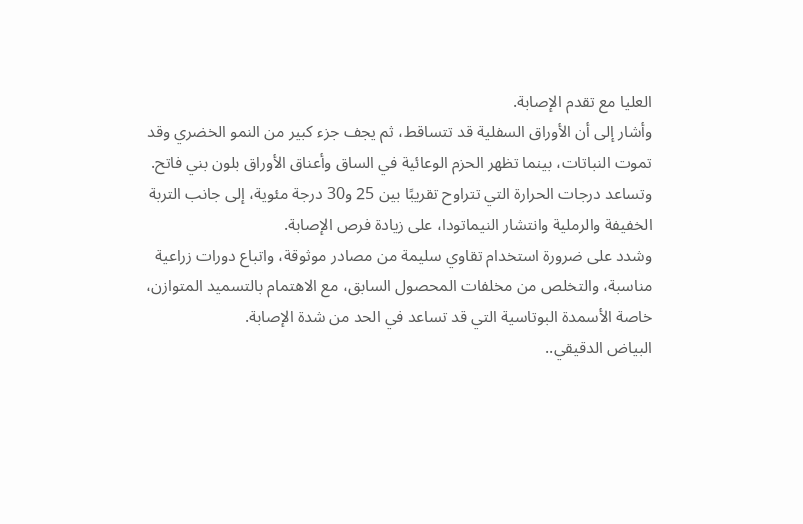العليا مع تقدم الإصابة.
وأشار إلى أن الأوراق السفلية قد تتساقط، ثم يجف جزء كبير من النمو الخضري وقد تموت النباتات، بينما تظهر الحزم الوعائية في الساق وأعناق الأوراق بلون بني فاتح.
وتساعد درجات الحرارة التي تتراوح تقريبًا بين 25 و30 درجة مئوية، إلى جانب التربة الخفيفة والرملية وانتشار النيماتودا، على زيادة فرص الإصابة.
وشدد على ضرورة استخدام تقاوي سليمة من مصادر موثوقة، واتباع دورات زراعية مناسبة، والتخلص من مخلفات المحصول السابق، مع الاهتمام بالتسميد المتوازن، خاصة الأسمدة البوتاسية التي قد تساعد في الحد من شدة الإصابة.
البياض الدقيقي..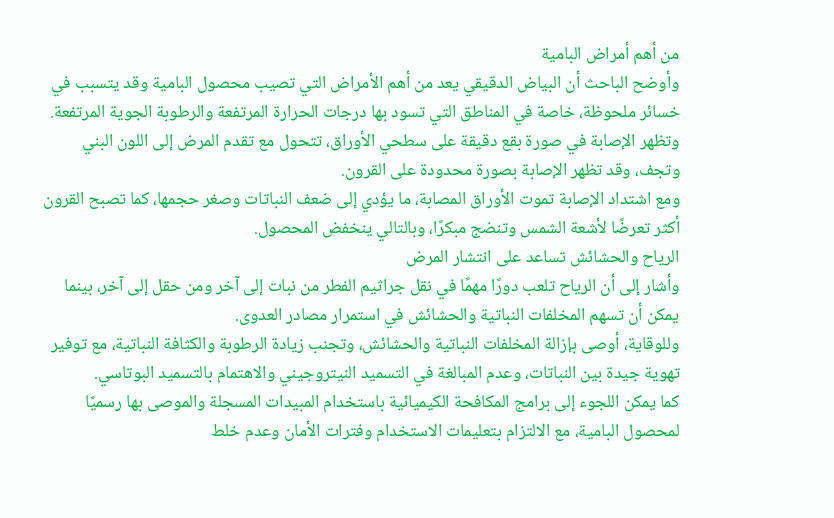من أهم أمراض البامية
وأوضح الباحث أن البياض الدقيقي يعد من أهم الأمراض التي تصيب محصول البامية وقد يتسبب في خسائر ملحوظة، خاصة في المناطق التي تسود بها درجات الحرارة المرتفعة والرطوبة الجوية المرتفعة.
وتظهر الإصابة في صورة بقع دقيقة على سطحي الأوراق، تتحول مع تقدم المرض إلى اللون البني وتجف، وقد تظهر الإصابة بصورة محدودة على القرون.
ومع اشتداد الإصابة تموت الأوراق المصابة، ما يؤدي إلى ضعف النباتات وصغر حجمها، كما تصبح القرون أكثر تعرضًا لأشعة الشمس وتنضج مبكرًا، وبالتالي ينخفض المحصول.
الرياح والحشائش تساعد على انتشار المرض
وأشار إلى أن الرياح تلعب دورًا مهمًا في نقل جراثيم الفطر من نبات إلى آخر ومن حقل إلى آخر، بينما يمكن أن تسهم المخلفات النباتية والحشائش في استمرار مصادر العدوى.
وللوقاية، أوصى بإزالة المخلفات النباتية والحشائش، وتجنب زيادة الرطوبة والكثافة النباتية، مع توفير تهوية جيدة بين النباتات، وعدم المبالغة في التسميد النيتروجيني والاهتمام بالتسميد البوتاسي.
كما يمكن اللجوء إلى برامج المكافحة الكيميائية باستخدام المبيدات المسجلة والموصى بها رسميًا لمحصول البامية، مع الالتزام بتعليمات الاستخدام وفترات الأمان وعدم خلط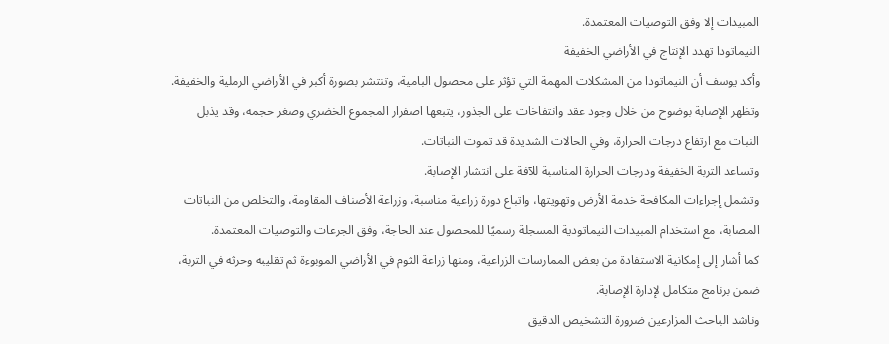المبيدات إلا وفق التوصيات المعتمدة.
النيماتودا تهدد الإنتاج في الأراضي الخفيفة
وأكد يوسف أن النيماتودا من المشكلات المهمة التي تؤثر على محصول البامية، وتنتشر بصورة أكبر في الأراضي الرملية والخفيفة.
وتظهر الإصابة بوضوح من خلال وجود عقد وانتفاخات على الجذور، يتبعها اصفرار المجموع الخضري وصغر حجمه، وقد يذبل النبات مع ارتفاع درجات الحرارة، وفي الحالات الشديدة قد تموت النباتات.
وتساعد التربة الخفيفة ودرجات الحرارة المناسبة للآفة على انتشار الإصابة.
وتشمل إجراءات المكافحة خدمة الأرض وتهويتها، واتباع دورة زراعية مناسبة، وزراعة الأصناف المقاومة، والتخلص من النباتات المصابة، مع استخدام المبيدات النيماتودية المسجلة رسميًا للمحصول عند الحاجة، وفق الجرعات والتوصيات المعتمدة.
كما أشار إلى إمكانية الاستفادة من بعض الممارسات الزراعية، ومنها زراعة الثوم في الأراضي الموبوءة ثم تقليبه وحرثه في التربة، ضمن برنامج متكامل لإدارة الإصابة.
وناشد الباحث المزارعين ضرورة التشخيص الدقيق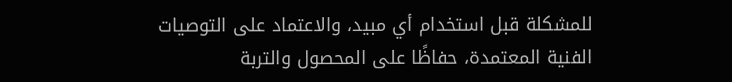للمشكلة قبل استخدام أي مبيد، والاعتماد على التوصيات الفنية المعتمدة، حفاظًا على المحصول والتربة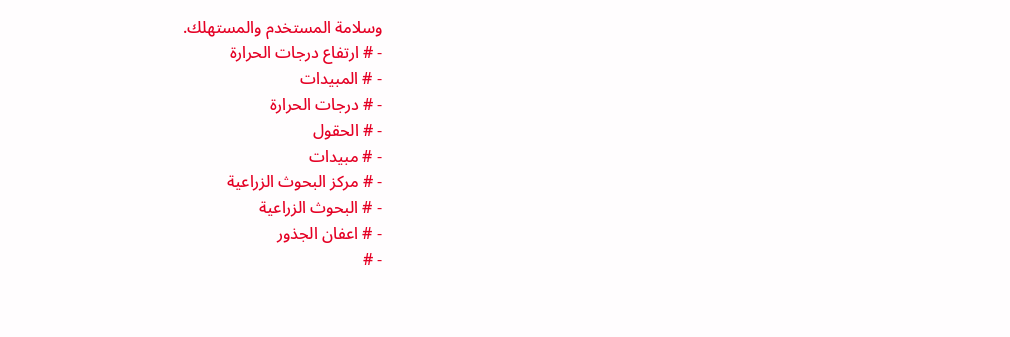وسلامة المستخدم والمستهلك.
- # ارتفاع درجات الحرارة
- # المبيدات
- # درجات الحرارة
- # الحقول
- # مبيدات
- # مركز البحوث الزراعية
- # البحوث الزراعية
- # اعفان الجذور
- #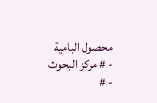محصول البامية
- # مركز البحوث
- #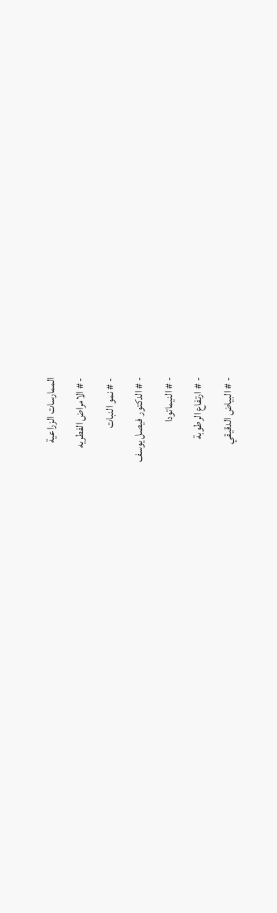الممارسات الزراعية
- # الامراض الفطريه
- # نمو النبات
- # الدكتور فيصل يوسف
- # النيماتودا
- # ارتفاع الرطوبة
- # البياض الدقيقي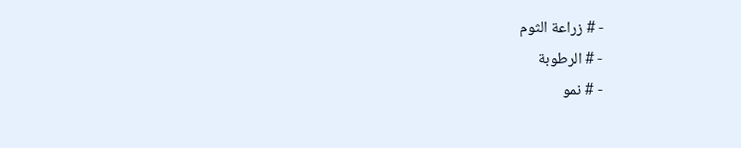- # زراعة الثوم
- # الرطوبة
- # نمو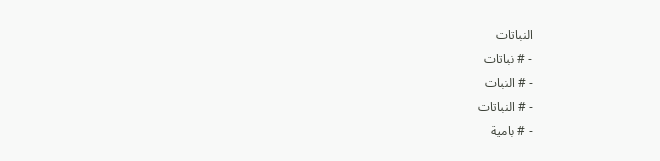النباتات
- # نباتات
- # النبات
- # النباتات
- # بامية